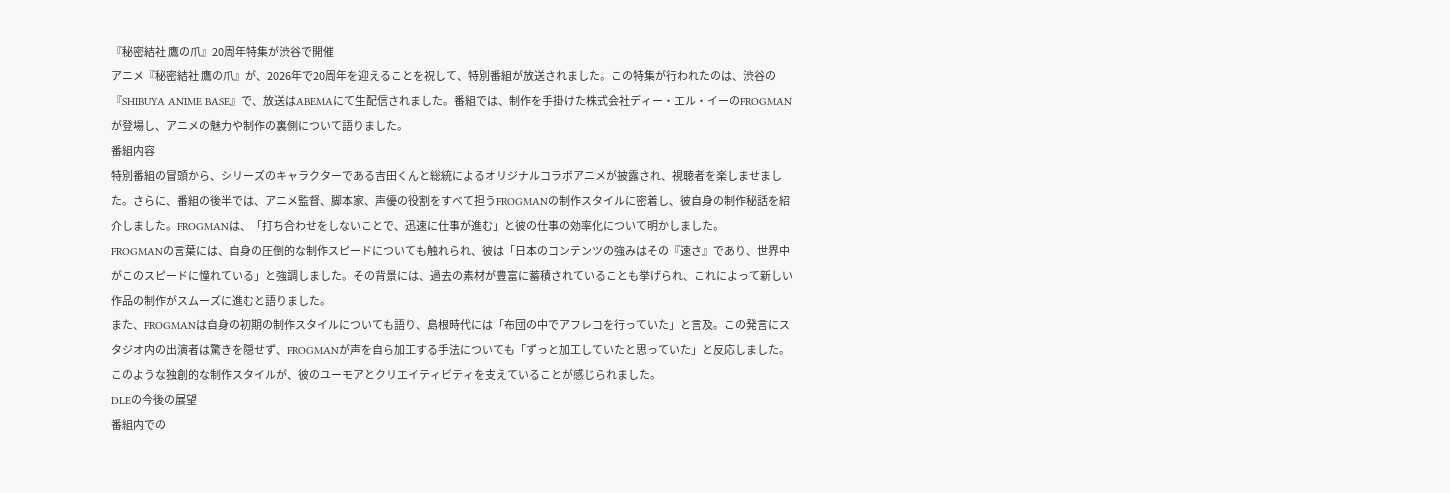『秘密結社 鷹の爪』20周年特集が渋谷で開催
アニメ『秘密結社 鷹の爪』が、2026年で20周年を迎えることを祝して、特別番組が放送されました。この特集が行われたのは、渋谷の『SHIBUYA ANIME BASE』で、放送はABEMAにて生配信されました。番組では、制作を手掛けた株式会社ディー・エル・イーのFROGMANが登場し、アニメの魅力や制作の裏側について語りました。
番組内容
特別番組の冒頭から、シリーズのキャラクターである吉田くんと総統によるオリジナルコラボアニメが披露され、視聴者を楽しませました。さらに、番組の後半では、アニメ監督、脚本家、声優の役割をすべて担うFROGMANの制作スタイルに密着し、彼自身の制作秘話を紹介しました。FROGMANは、「打ち合わせをしないことで、迅速に仕事が進む」と彼の仕事の効率化について明かしました。
FROGMANの言葉には、自身の圧倒的な制作スピードについても触れられ、彼は「日本のコンテンツの強みはその『速さ』であり、世界中がこのスピードに憧れている」と強調しました。その背景には、過去の素材が豊富に蓄積されていることも挙げられ、これによって新しい作品の制作がスムーズに進むと語りました。
また、FROGMANは自身の初期の制作スタイルについても語り、島根時代には「布団の中でアフレコを行っていた」と言及。この発言にスタジオ内の出演者は驚きを隠せず、FROGMANが声を自ら加工する手法についても「ずっと加工していたと思っていた」と反応しました。このような独創的な制作スタイルが、彼のユーモアとクリエイティビティを支えていることが感じられました。
DLEの今後の展望
番組内での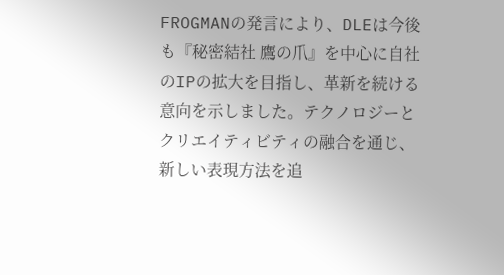FROGMANの発言により、DLEは今後も『秘密結社 鷹の爪』を中心に自社のIPの拡大を目指し、革新を続ける意向を示しました。テクノロジーとクリエイティビティの融合を通じ、新しい表現方法を追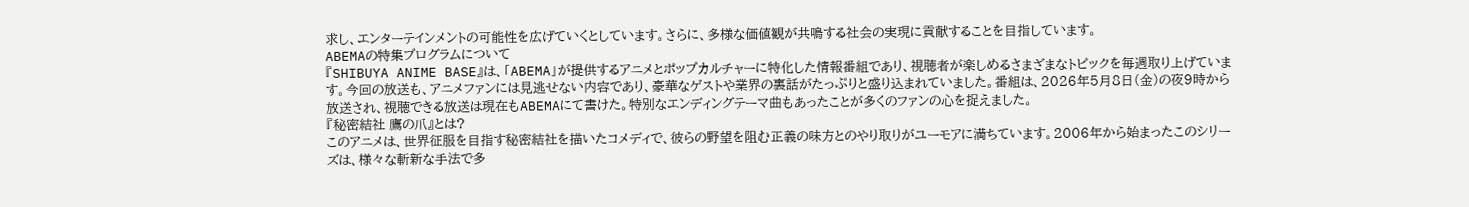求し、エンターテインメントの可能性を広げていくとしています。さらに、多様な価値観が共鳴する社会の実現に貢献することを目指しています。
ABEMAの特集プログラムについて
『SHIBUYA ANIME BASE』は、「ABEMA」が提供するアニメとポップカルチャーに特化した情報番組であり、視聴者が楽しめるさまざまなトピックを毎週取り上げています。今回の放送も、アニメファンには見逃せない内容であり、豪華なゲストや業界の裏話がたっぷりと盛り込まれていました。番組は、2026年5月8日(金)の夜9時から放送され、視聴できる放送は現在もABEMAにて書けた。特別なエンディングテーマ曲もあったことが多くのファンの心を捉えました。
『秘密結社 鷹の爪』とは?
このアニメは、世界征服を目指す秘密結社を描いたコメディで、彼らの野望を阻む正義の味方とのやり取りがユーモアに満ちています。2006年から始まったこのシリーズは、様々な斬新な手法で多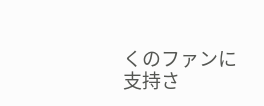くのファンに支持さ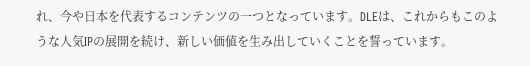れ、今や日本を代表するコンテンツの一つとなっています。DLEは、これからもこのような人気IPの展開を続け、新しい価値を生み出していくことを誓っています。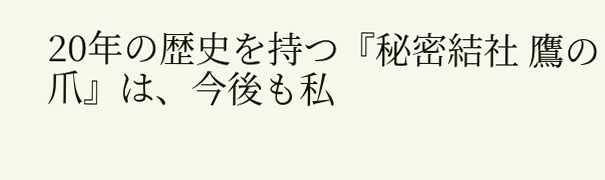20年の歴史を持つ『秘密結社 鷹の爪』は、今後も私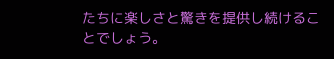たちに楽しさと驚きを提供し続けることでしょう。